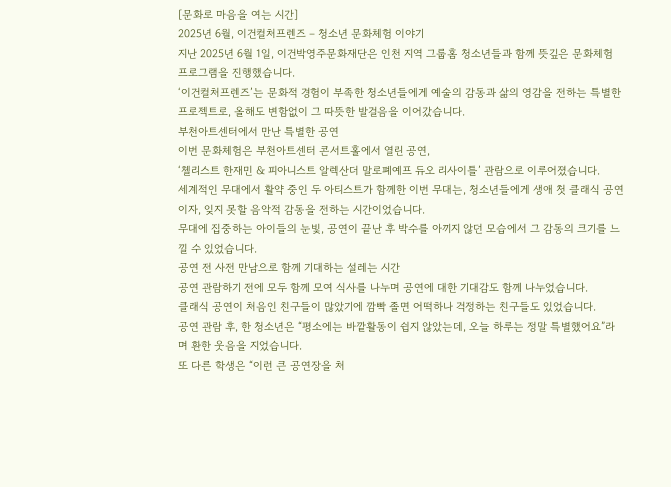[문화로 마음을 여는 시간]
2025년 6월, 이건컬처프렌즈 – 청소년 문화체험 이야기
지난 2025년 6월 1일, 이건박영주문화재단은 인천 지역 그룹홈 청소년들과 함께 뜻깊은 문화체험 프로그램을 진행했습니다.
‘이건컬처프렌즈’는 문화적 경험이 부족한 청소년들에게 예술의 감동과 삶의 영감을 전하는 특별한 프로젝트로, 올해도 변함없이 그 따뜻한 발걸음을 이어갔습니다.
부천아트센터에서 만난 특별한 공연
이번 문화체험은 부천아트센터 콘서트홀에서 열린 공연,
‘첼리스트 한재민 & 피아니스트 알렉산더 말로폐예프 듀오 리사이틀’ 관람으로 이루어졌습니다.
세계적인 무대에서 활약 중인 두 아티스트가 함께한 이번 무대는, 청소년들에게 생애 첫 클래식 공연이자, 잊지 못할 음악적 감동을 전하는 시간이었습니다.
무대에 집중하는 아이들의 눈빛, 공연이 끝난 후 박수를 아끼지 않던 모습에서 그 감동의 크기를 느낄 수 있었습니다.
공연 전 사전 만남으로 함께 기대하는 설레는 시간
공연 관람하기 전에 모두 함께 모여 식사를 나누며 공연에 대한 기대감도 함께 나누었습니다.
클래식 공연이 처음인 친구들이 많았기에 깜빡 졸면 어떡하나 걱정하는 친구들도 있었습니다.
공연 관람 후, 한 청소년은 “평소에는 바깥활동이 쉽지 않았는데, 오늘 하루는 정말 특별했어요”라며 환한 웃음을 지었습니다.
또 다른 학생은 “이런 큰 공연장을 처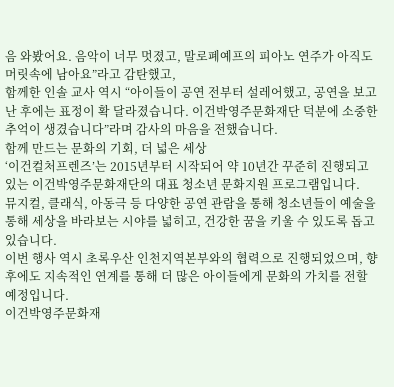음 와봤어요. 음악이 너무 멋졌고, 말로폐예프의 피아노 연주가 아직도 머릿속에 남아요”라고 감탄했고,
함께한 인솔 교사 역시 “아이들이 공연 전부터 설레어했고, 공연을 보고 난 후에는 표정이 확 달라졌습니다. 이건박영주문화재단 덕분에 소중한 추억이 생겼습니다”라며 감사의 마음을 전했습니다.
함께 만드는 문화의 기회, 더 넓은 세상
‘이건컬처프렌즈’는 2015년부터 시작되어 약 10년간 꾸준히 진행되고 있는 이건박영주문화재단의 대표 청소년 문화지원 프로그램입니다.
뮤지컬, 클래식, 아동극 등 다양한 공연 관람을 통해 청소년들이 예술을 통해 세상을 바라보는 시야를 넓히고, 건강한 꿈을 키울 수 있도록 돕고 있습니다.
이번 행사 역시 초록우산 인천지역본부와의 협력으로 진행되었으며, 향후에도 지속적인 연계를 통해 더 많은 아이들에게 문화의 가치를 전할 예정입니다.
이건박영주문화재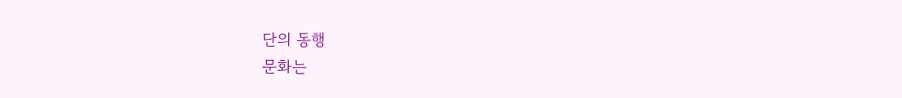단의 동행
문화는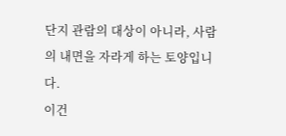단지 관람의 대상이 아니라, 사람의 내면을 자라게 하는 토양입니다.
이건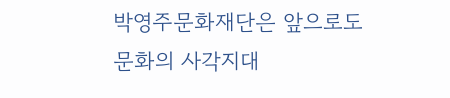박영주문화재단은 앞으로도 문화의 사각지대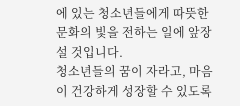에 있는 청소년들에게 따뜻한 문화의 빛을 전하는 일에 앞장설 것입니다.
청소년들의 꿈이 자라고, 마음이 건강하게 성장할 수 있도록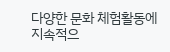다양한 문화 체험활동에 지속적으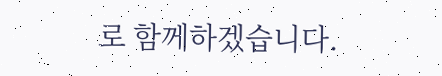로 함께하겠습니다.